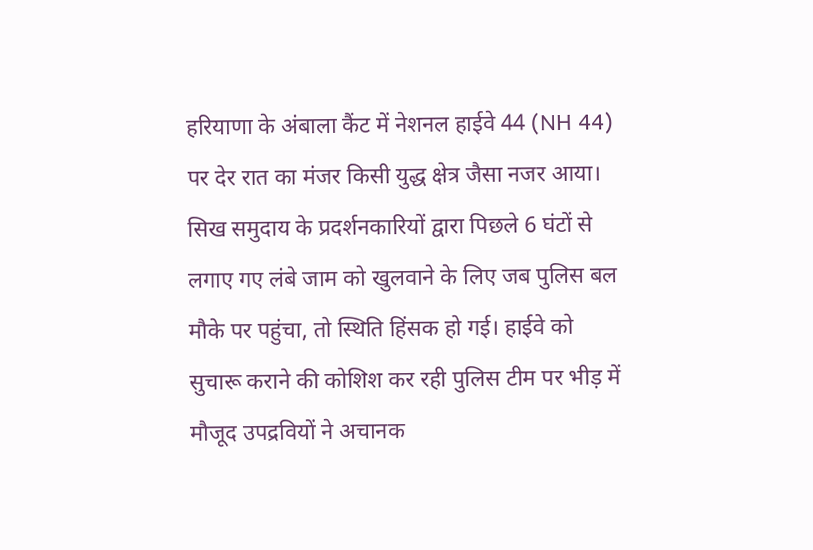हरियाणा के अंबाला कैंट में नेशनल हाईवे 44 (NH 44) पर देर रात का मंजर किसी युद्ध क्षेत्र जैसा नजर आया। सिख समुदाय के प्रदर्शनकारियों द्वारा पिछले 6 घंटों से लगाए गए लंबे जाम को खुलवाने के लिए जब पुलिस बल मौके पर पहुंचा, तो स्थिति हिंसक हो गई। हाईवे को सुचारू कराने की कोशिश कर रही पुलिस टीम पर भीड़ में मौजूद उपद्रवियों ने अचानक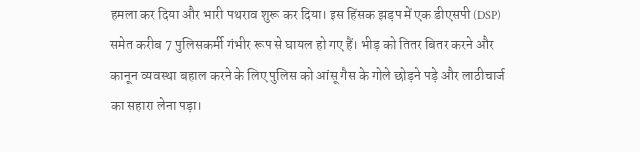हमला कर दिया और भारी पथराव शुरू कर दिया। इस हिंसक झड़प में एक डीएसपी (DSP) समेत करीब 7 पुलिसकर्मी गंभीर रूप से घायल हो गए हैं। भीड़ को तितर बितर करने और कानून व्यवस्था बहाल करने के लिए पुलिस को आंसू गैस के गोले छोड़ने पड़े और लाठीचार्ज का सहारा लेना पड़ा।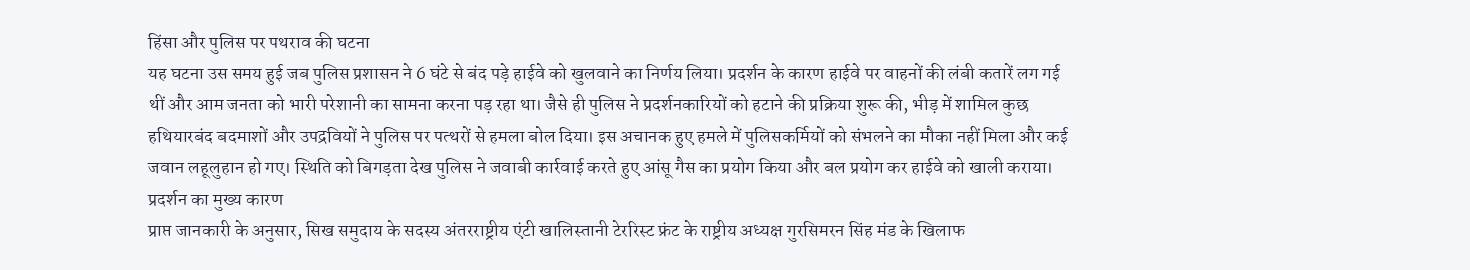हिंसा और पुलिस पर पथराव की घटना
यह घटना उस समय हुई जब पुलिस प्रशासन ने 6 घंटे से बंद पड़े हाईवे को खुलवाने का निर्णय लिया। प्रदर्शन के कारण हाईवे पर वाहनों की लंबी कतारें लग गई थीं और आम जनता को भारी परेशानी का सामना करना पड़ रहा था। जैसे ही पुलिस ने प्रदर्शनकारियों को हटाने की प्रक्रिया शुरू की, भीड़ में शामिल कुछ हथियारबंद बदमाशों और उपद्रवियों ने पुलिस पर पत्थरों से हमला बोल दिया। इस अचानक हुए हमले में पुलिसकर्मियों को संभलने का मौका नहीं मिला और कई जवान लहूलुहान हो गए। स्थिति को बिगड़ता देख पुलिस ने जवाबी कार्रवाई करते हुए आंसू गैस का प्रयोग किया और बल प्रयोग कर हाईवे को खाली कराया।
प्रदर्शन का मुख्य कारण
प्राप्त जानकारी के अनुसार, सिख समुदाय के सदस्य अंतरराष्ट्रीय एंटी खालिस्तानी टेररिस्ट फ्रंट के राष्ट्रीय अध्यक्ष गुरसिमरन सिंह मंड के खिलाफ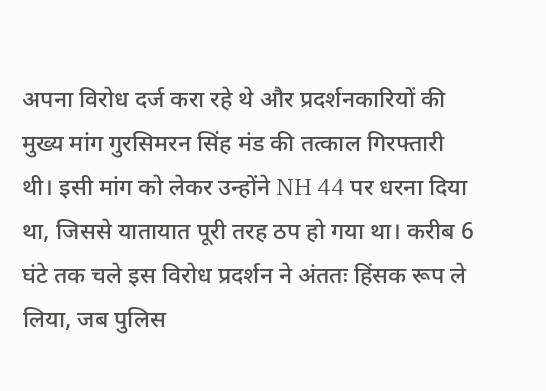अपना विरोध दर्ज करा रहे थे और प्रदर्शनकारियों की मुख्य मांग गुरसिमरन सिंह मंड की तत्काल गिरफ्तारी थी। इसी मांग को लेकर उन्होंने NH 44 पर धरना दिया था, जिससे यातायात पूरी तरह ठप हो गया था। करीब 6 घंटे तक चले इस विरोध प्रदर्शन ने अंततः हिंसक रूप ले लिया, जब पुलिस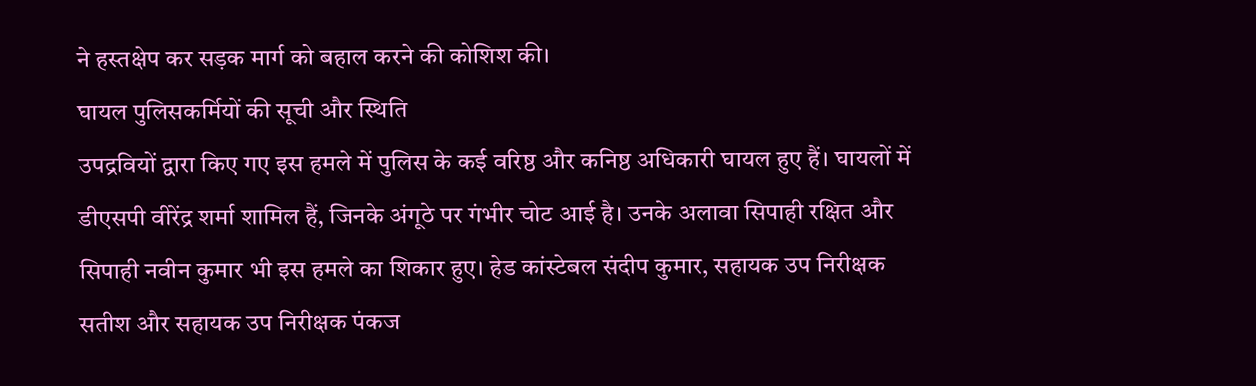ने हस्तक्षेप कर सड़क मार्ग को बहाल करने की कोशिश की।
घायल पुलिसकर्मियों की सूची और स्थिति
उपद्रवियों द्वारा किए गए इस हमले में पुलिस के कई वरिष्ठ और कनिष्ठ अधिकारी घायल हुए हैं। घायलों में डीएसपी वीरेंद्र शर्मा शामिल हैं, जिनके अंगूठे पर गंभीर चोट आई है। उनके अलावा सिपाही रक्षित और सिपाही नवीन कुमार भी इस हमले का शिकार हुए। हेड कांस्टेबल संदीप कुमार, सहायक उप निरीक्षक सतीश और सहायक उप निरीक्षक पंकज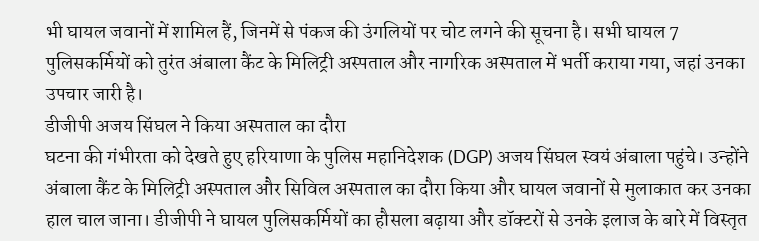भी घायल जवानों में शामिल हैं, जिनमें से पंकज की उंगलियों पर चोट लगने की सूचना है। सभी घायल 7 पुलिसकर्मियों को तुरंत अंबाला कैंट के मिलिट्री अस्पताल और नागरिक अस्पताल में भर्ती कराया गया, जहां उनका उपचार जारी है।
डीजीपी अजय सिंघल ने किया अस्पताल का दौरा
घटना की गंभीरता को देखते हुए हरियाणा के पुलिस महानिदेशक (DGP) अजय सिंघल स्वयं अंबाला पहुंचे। उन्होंने अंबाला कैंट के मिलिट्री अस्पताल और सिविल अस्पताल का दौरा किया और घायल जवानों से मुलाकात कर उनका हाल चाल जाना। डीजीपी ने घायल पुलिसकर्मियों का हौसला बढ़ाया और डॉक्टरों से उनके इलाज के बारे में विस्तृत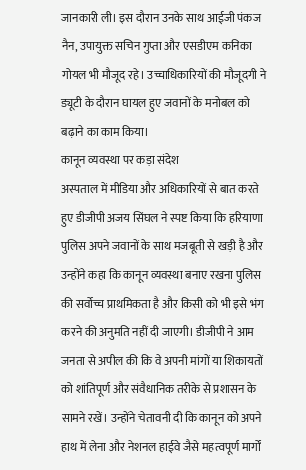जानकारी ली। इस दौरान उनके साथ आईजी पंकज नैन, उपायुक्त सचिन गुप्ता और एसडीएम कनिका गोयल भी मौजूद रहे। उच्चाधिकारियों की मौजूदगी ने ड्यूटी के दौरान घायल हुए जवानों के मनोबल को बढ़ाने का काम किया।
कानून व्यवस्था पर कड़ा संदेश
अस्पताल में मीडिया और अधिकारियों से बात करते हुए डीजीपी अजय सिंघल ने स्पष्ट किया कि हरियाणा पुलिस अपने जवानों के साथ मजबूती से खड़ी है और उन्होंने कहा कि कानून व्यवस्था बनाए रखना पुलिस की सर्वोच्च प्राथमिकता है और किसी को भी इसे भंग करने की अनुमति नहीं दी जाएगी। डीजीपी ने आम जनता से अपील की कि वे अपनी मांगों या शिकायतों को शांतिपूर्ण और संवैधानिक तरीके से प्रशासन के सामने रखें। उन्होंने चेतावनी दी कि कानून को अपने हाथ में लेना और नेशनल हाईवे जैसे महत्वपूर्ण मार्गों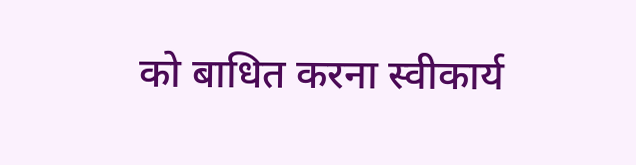को बाधित करना स्वीकार्य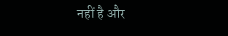नहीं है और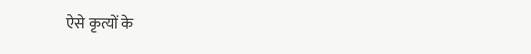ऐसे कृत्यों के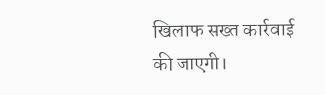खिलाफ सख्त कार्रवाई की जाएगी।